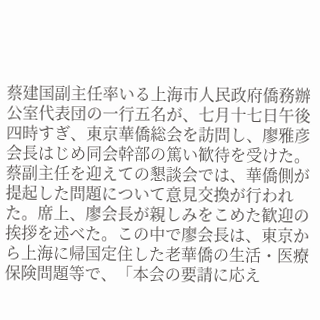蔡建国副主任率いる上海市人民政府僑務辦公室代表団の一行五名が、七月十七日午後四時すぎ、東京華僑総会を訪問し、廖雅彦会長はじめ同会幹部の篤い歓待を受けた。
蔡副主任を迎えての懇談会では、華僑側が提起した問題について意見交換が行われた。席上、廖会長が親しみをこめた歓迎の挨拶を述べた。この中で廖会長は、東京から上海に帰国定住した老華僑の生活・医療保険問題等で、「本会の要請に応え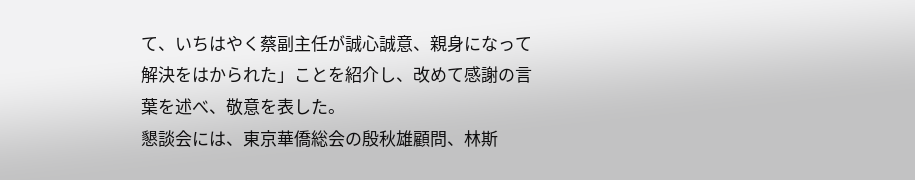て、いちはやく蔡副主任が誠心誠意、親身になって解決をはかられた」ことを紹介し、改めて感謝の言葉を述べ、敬意を表した。
懇談会には、東京華僑総会の殷秋雄顧問、林斯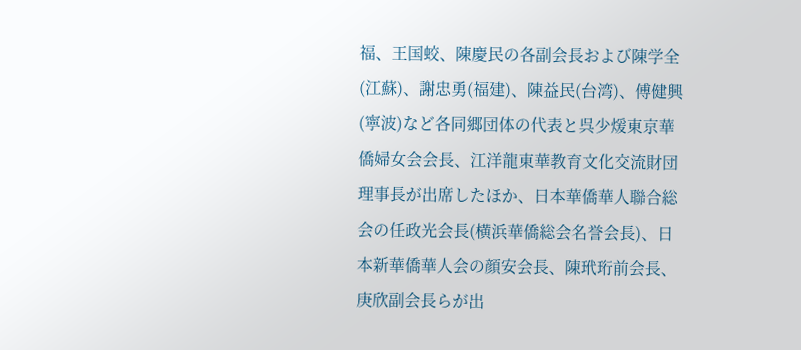福、王国蛟、陳慶民の各副会長および陳学全(江蘇)、謝忠勇(福建)、陳益民(台湾)、傅健興(寧波)など各同郷団体の代表と呉少煖東京華僑婦女会会長、江洋龍東華教育文化交流財団理事長が出席したほか、日本華僑華人聯合総会の任政光会長(横浜華僑総会名誉会長)、日本新華僑華人会の顔安会長、陳玳珩前会長、庚欣副会長らが出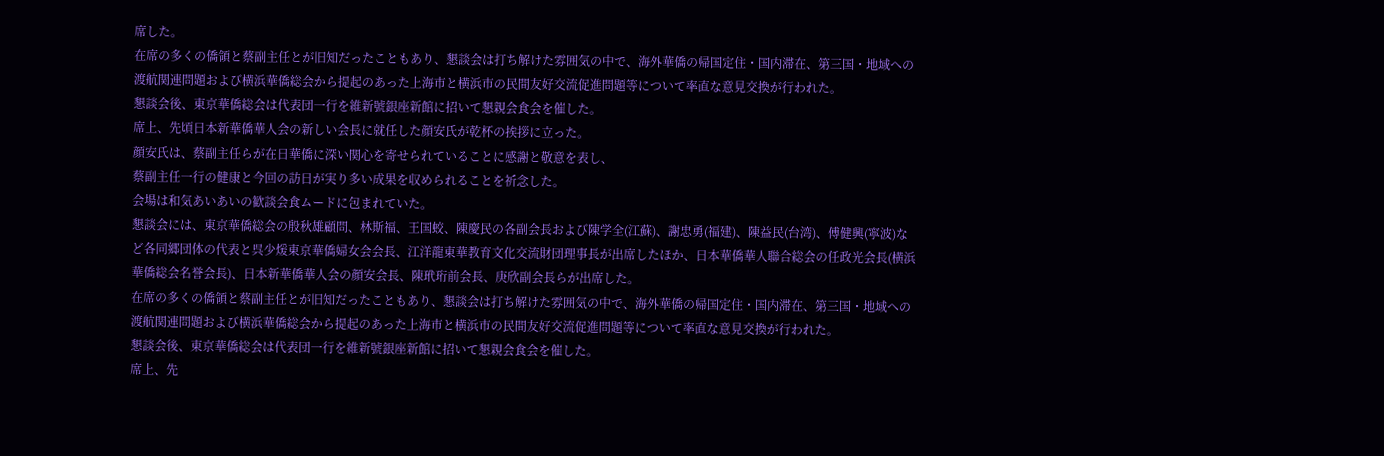席した。
在席の多くの僑領と蔡副主任とが旧知だったこともあり、懇談会は打ち解けた雰囲気の中で、海外華僑の帰国定住・国内滞在、第三国・地域への渡航関連問題および横浜華僑総会から提起のあった上海市と横浜市の民間友好交流促進問題等について率直な意見交換が行われた。
懇談会後、東京華僑総会は代表団一行を維新號銀座新館に招いて懇親会食会を催した。
席上、先頃日本新華僑華人会の新しい会長に就任した顔安氏が乾杯の挨拶に立った。
顔安氏は、蔡副主任らが在日華僑に深い関心を寄せられていることに感謝と敬意を表し、
蔡副主任一行の健康と今回の訪日が実り多い成果を収められることを祈念した。
会場は和気あいあいの歓談会食ムードに包まれていた。
懇談会には、東京華僑総会の殷秋雄顧問、林斯福、王国蛟、陳慶民の各副会長および陳学全(江蘇)、謝忠勇(福建)、陳益民(台湾)、傅健興(寧波)など各同郷団体の代表と呉少煖東京華僑婦女会会長、江洋龍東華教育文化交流財団理事長が出席したほか、日本華僑華人聯合総会の任政光会長(横浜華僑総会名誉会長)、日本新華僑華人会の顔安会長、陳玳珩前会長、庚欣副会長らが出席した。
在席の多くの僑領と蔡副主任とが旧知だったこともあり、懇談会は打ち解けた雰囲気の中で、海外華僑の帰国定住・国内滞在、第三国・地域への渡航関連問題および横浜華僑総会から提起のあった上海市と横浜市の民間友好交流促進問題等について率直な意見交換が行われた。
懇談会後、東京華僑総会は代表団一行を維新號銀座新館に招いて懇親会食会を催した。
席上、先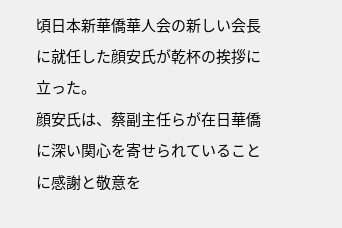頃日本新華僑華人会の新しい会長に就任した顔安氏が乾杯の挨拶に立った。
顔安氏は、蔡副主任らが在日華僑に深い関心を寄せられていることに感謝と敬意を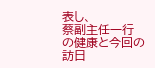表し、
蔡副主任一行の健康と今回の訪日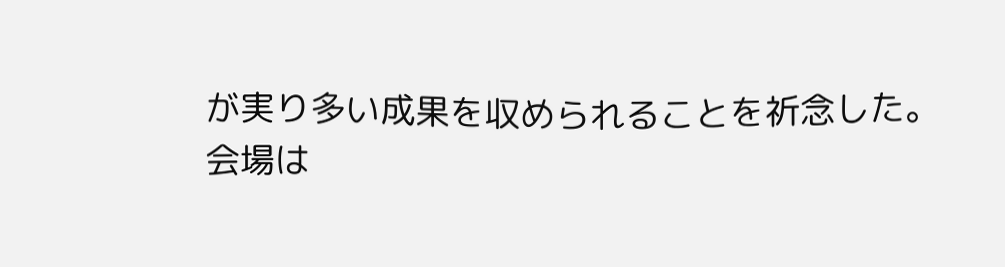が実り多い成果を収められることを祈念した。
会場は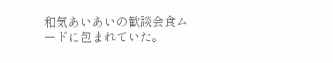和気あいあいの歓談会食ムードに包まれていた。